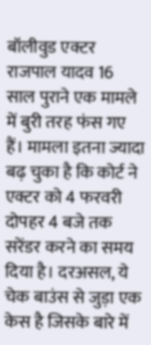बॉलीवुड एक्टर राजपाल यादव 16 साल पुराने एक मामले में बुरी तरह फंस गए हैं। मामला इतना ज्यादा बढ़ चुका है कि कोर्ट ने एक्टर को 4 फरवरी दोपहर 4 बजे तक सरेंडर करने का समय दिया है। दरअसल, ये चेक बाउंस से जुड़ा एक केस है जिसके बारे में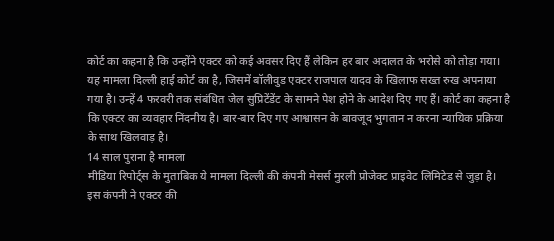कोर्ट का कहना है कि उन्होंने एक्टर को कई अवसर दिए हैं लेकिन हर बार अदालत के भरोसे को तोड़ा गया।
यह मामला दिल्ली हाई कोर्ट का है, जिसमें बॉलीवुड एक्टर राजपाल यादव के खिलाफ सख्त रुख अपनाया गया है। उन्हें 4 फरवरी तक संबंधित जेल सुप्रिटेंडेंट के सामने पेश होने के आदेश दिए गए हैं। कोर्ट का कहना है कि एक्टर का व्यवहार निंदनीय है। बार-बार दिए गए आश्वासन के बावजूद भुगतान न करना न्यायिक प्रक्रिया के साथ खिलवाड़ है।
14 साल पुराना है मामला
मीडिया रिपोर्ट्स के मुताबिक ये मामला दिल्ली की कंपनी मेसर्स मुरली प्रोजेक्ट प्राइवेट लिमिटेड से जुड़ा है। इस कंपनी ने एक्टर की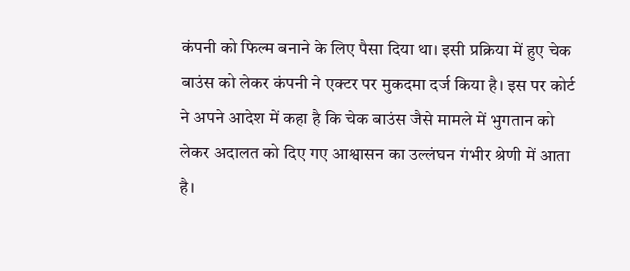कंपनी को फिल्म बनाने के लिए पैसा दिया था। इसी प्रक्रिया में हुए चेक बाउंस को लेकर कंपनी ने एक्टर पर मुकदमा दर्ज किया है। इस पर कोर्ट ने अपने आदेश में कहा है कि चेक बाउंस जैसे मामले में भुगतान को लेकर अदालत को दिए गए आश्वासन का उल्लंघन गंभीर श्रेणी में आता है।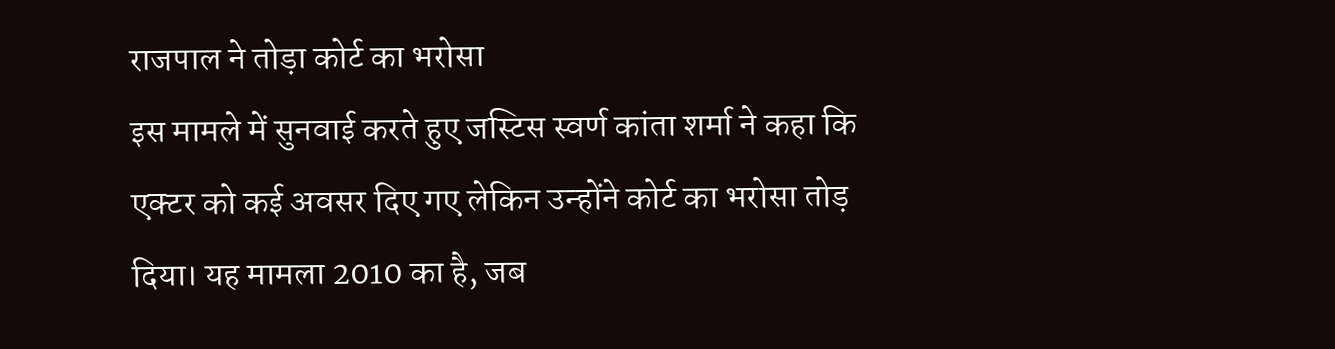राजपाल ने तोड़ा कोर्ट का भरोसा
इस मामले में सुनवाई करते हुए जस्टिस स्वर्ण कांता शर्मा ने कहा कि एक्टर को कई अवसर दिए गए लेकिन उन्होंने कोर्ट का भरोसा तोड़ दिया। यह मामला 2010 का है, जब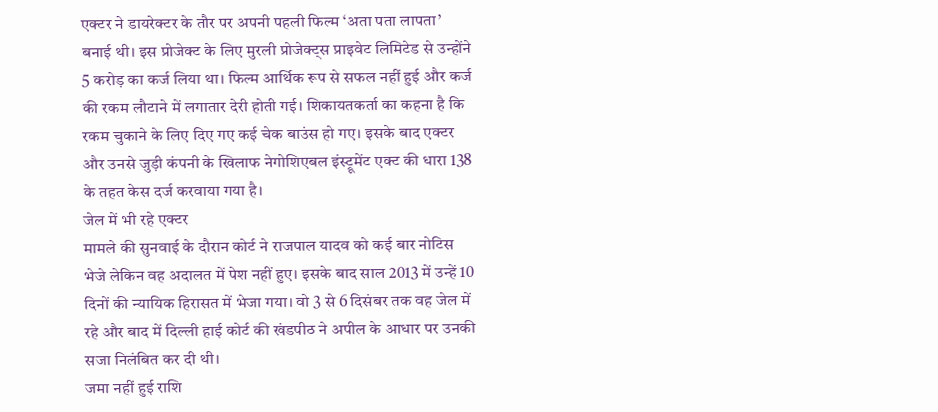एक्टर ने डायरेक्टर के तौर पर अपनी पहली फिल्म ‘अता पता लापता’ बनाई थी। इस प्रोजेक्ट के लिए मुरली प्रोजेक्ट्स प्राइवेट लिमिटेड से उन्होंने 5 करोड़ का कर्ज लिया था। फिल्म आर्थिक रूप से सफल नहीं हुई और कर्ज की रकम लौटाने में लगातार देरी होती गई। शिकायतकर्ता का कहना है कि रकम चुकाने के लिए दिए गए कई चेक बाउंस हो गए। इसके बाद एक्टर और उनसे जुड़ी कंपनी के खिलाफ नेगोशिएबल इंस्ट्रूमेंट एक्ट की धारा 138 के तहत केस दर्ज करवाया गया है।
जेल में भी रहे एक्टर
मामले की सुनवाई के दौरान कोर्ट ने राजपाल यादव को कई बार नोटिस भेजे लेकिन वह अदालत में पेश नहीं हुए। इसके बाद साल 2013 में उन्हें 10 दिनों की न्यायिक हिरासत में भेजा गया। वो 3 से 6 दिसंबर तक वह जेल में रहे और बाद में दिल्ली हाई कोर्ट की खंडपीठ ने अपील के आधार पर उनकी सजा निलंबित कर दी थी।
जमा नहीं हुई राशि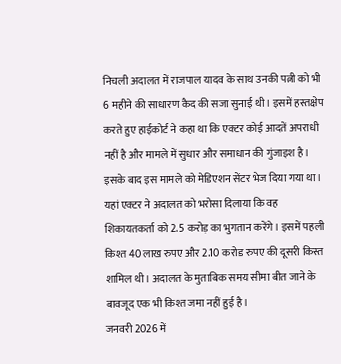निचली अदालत में राजपाल यादव के साथ उनकी पत्नी को भी 6 महीने की साधारण कैद की सजा सुनाई थी। इसमें हस्तक्षेप करते हुए हाईकोर्ट ने कहा था कि एक्टर कोई आदतें अपराधी नहीं है और मामले में सुधार और समाधान की गुंजाइश है। इसके बाद इस मामले को मेडिएशन सेंटर भेज दिया गया था। यहां एक्टर ने अदालत को भरोसा दिलाया कि वह शिकायतकर्ता को 2.5 करोड़ का भुगतान करेंगे। इसमें पहली किश्त 40 लाख रुपए और 2.10 करोड रुपए की दूसरी किस्त शामिल थी। अदालत के मुताबिक समय सीमा बीत जाने के बावजूद एक भी किश्त जमा नहीं हुई है।
जनवरी 2026 में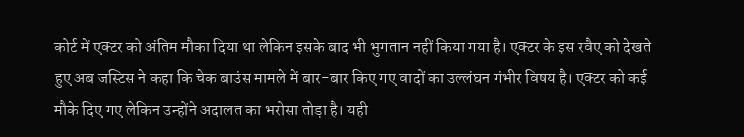कोर्ट में एक्टर को अंतिम मौका दिया था लेकिन इसके बाद भी भुगतान नहीं किया गया है। एक्टर के इस रवैए को देखते हुए अब जस्टिस ने कहा कि चेक बाउंस मामले में बार-बार किए गए वादों का उल्लंघन गंभीर विषय है। एक्टर को कई मौके दिए गए लेकिन उन्होंने अदालत का भरोसा तोड़ा है। यही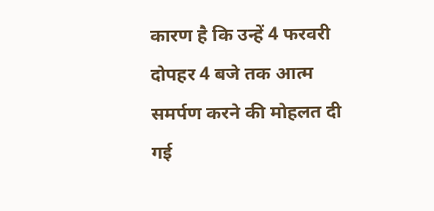कारण है कि उन्हें 4 फरवरी दोपहर 4 बजे तक आत्म समर्पण करने की मोहलत दी गई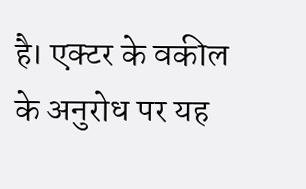है। एक्टर के वकील के अनुरोध पर यह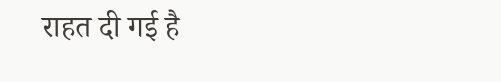राहत दी गई है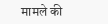मामले की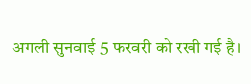अगली सुनवाई 5 फरवरी को रखी गई है।